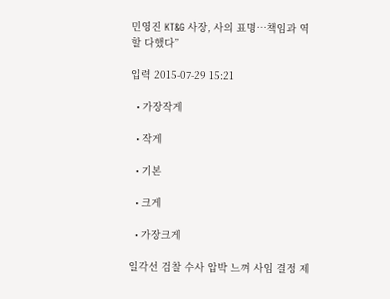민영진 KT&G 사장, 사의 표명…책임과 역할 다했다”

입력 2015-07-29 15:21

  • 가장작게

  • 작게

  • 기본

  • 크게

  • 가장크게

일각선 검찰 수사 압박 느껴 사임 결정 제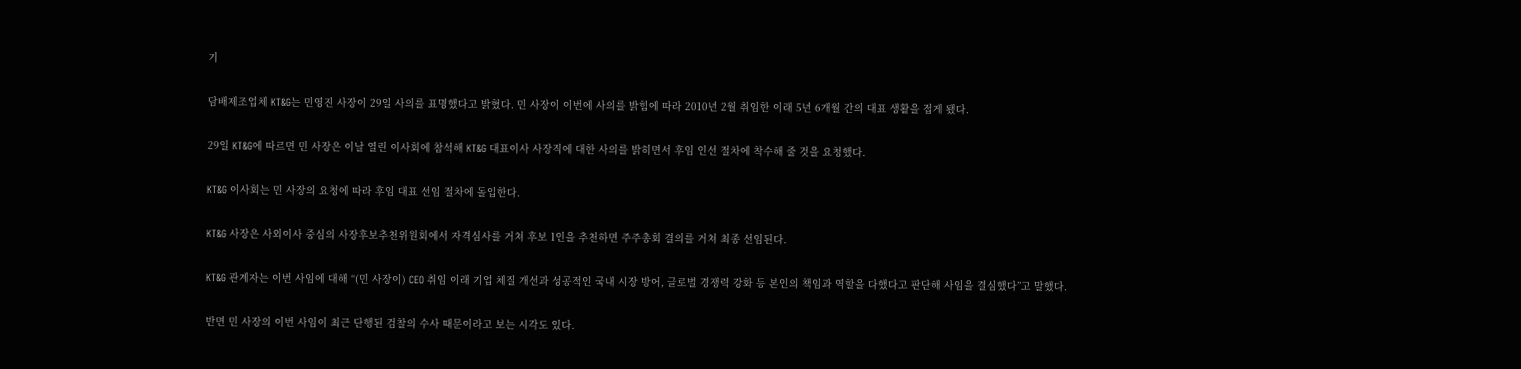기

담배제조업체 KT&G는 민영진 사장이 29일 사의를 표명했다고 밝혔다. 민 사장이 이번에 사의를 밝힘에 따라 2010년 2월 취임한 이래 5년 6개월 간의 대표 생활을 접게 됐다.

29일 KT&G에 따르면 민 사장은 이날 열린 이사회에 참석해 KT&G 대표이사 사장직에 대한 사의를 밝히면서 후임 인선 절차에 착수해 줄 것을 요청했다.

KT&G 이사회는 민 사장의 요청에 따라 후임 대표 선임 절차에 돌입한다.

KT&G 사장은 사외이사 중심의 사장후보추천위원회에서 자격심사를 거쳐 후보 1인을 추천하면 주주총회 결의를 거쳐 최종 선임된다.

KT&G 관계자는 이번 사임에 대해 “(민 사장이) CEO 취임 이래 기업 체질 개선과 성공적인 국내 시장 방어, 글로벌 경쟁력 강화 등 본인의 책임과 역할을 다했다고 판단해 사임을 결심했다”고 말했다.

반면 민 사장의 이번 사임이 최근 단행된 검찰의 수사 때문이라고 보는 시각도 있다.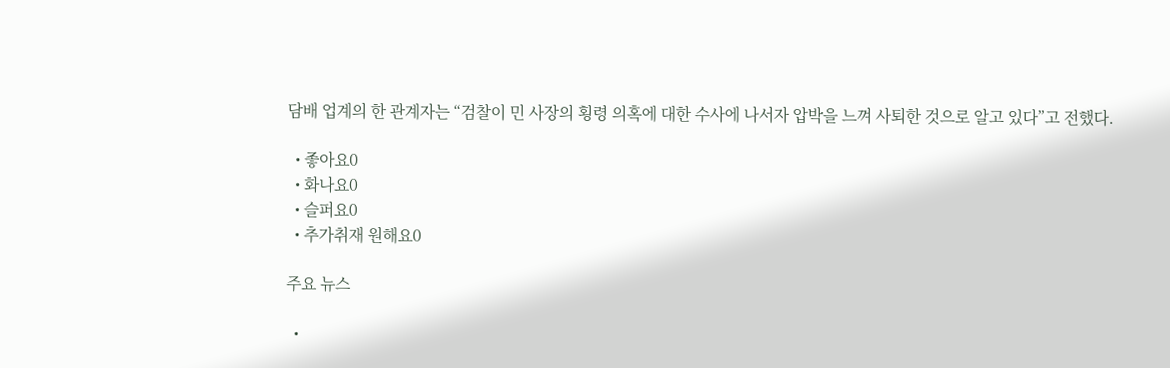담배 업계의 한 관계자는 “검찰이 민 사장의 횡령 의혹에 대한 수사에 나서자 압박을 느껴 사퇴한 것으로 알고 있다”고 전했다.

  • 좋아요0
  • 화나요0
  • 슬퍼요0
  • 추가취재 원해요0

주요 뉴스

  •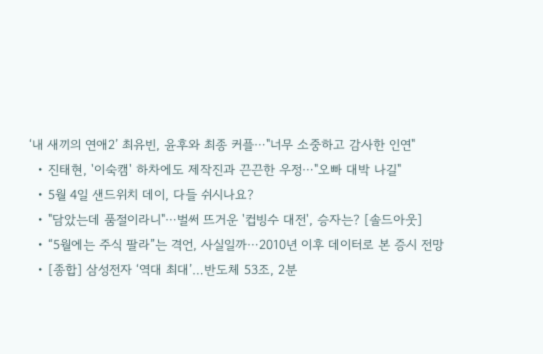‘내 새끼의 연애2’ 최유빈, 윤후와 최종 커플⋯"너무 소중하고 감사한 인연"
  • 진태현, '이숙캠' 하차에도 제작진과 끈끈한 우정⋯"오빠 대박 나길"
  • 5월 4일 샌드위치 데이, 다들 쉬시나요?
  • "담았는데 품절이라니"⋯벌써 뜨거운 '컵빙수 대전', 승자는? [솔드아웃]
  • “5월에는 주식 팔라”는 격언, 사실일까⋯2010년 이후 데이터로 본 증시 전망
  • [종합] 삼성전자 ‘역대 최대’…반도체 53조, 2분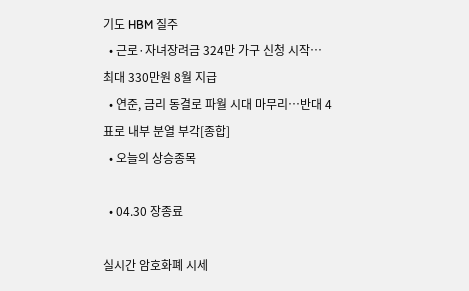기도 HBM 질주
  • 근로·자녀장려금 324만 가구 신청 시작…최대 330만원 8월 지급
  • 연준, 금리 동결로 파월 시대 마무리…반대 4표로 내부 분열 부각[종합]
  • 오늘의 상승종목

  • 04.30 장종료

실시간 암호화폐 시세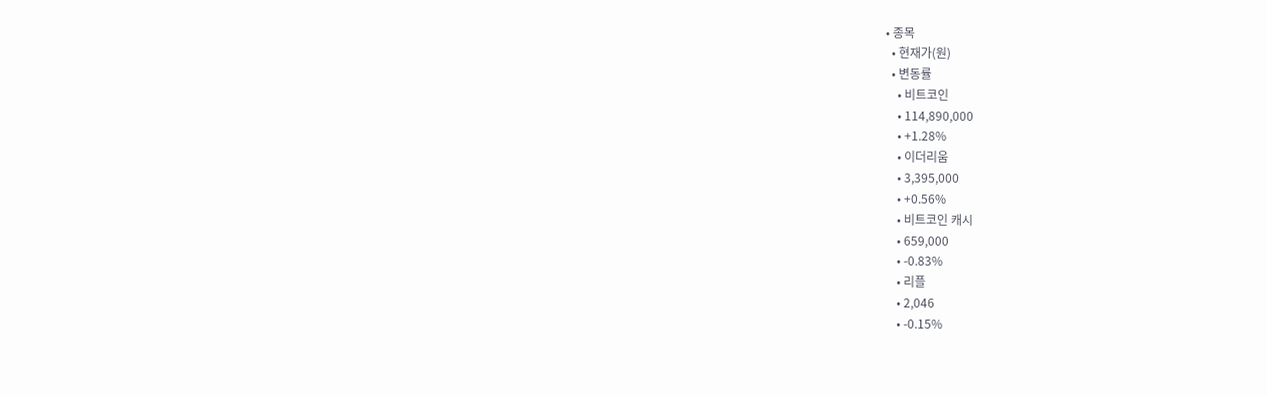• 종목
  • 현재가(원)
  • 변동률
    • 비트코인
    • 114,890,000
    • +1.28%
    • 이더리움
    • 3,395,000
    • +0.56%
    • 비트코인 캐시
    • 659,000
    • -0.83%
    • 리플
    • 2,046
    • -0.15%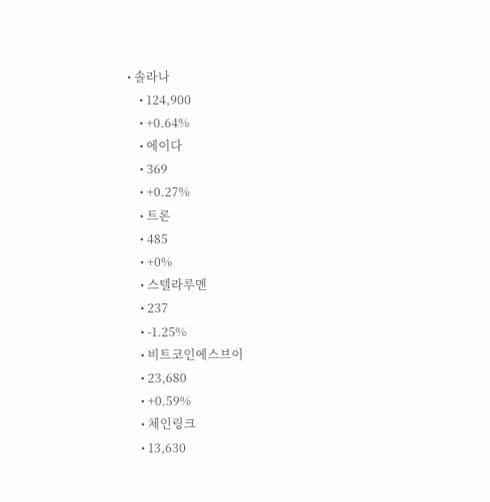• 솔라나
    • 124,900
    • +0.64%
    • 에이다
    • 369
    • +0.27%
    • 트론
    • 485
    • +0%
    • 스텔라루멘
    • 237
    • -1.25%
    • 비트코인에스브이
    • 23,680
    • +0.59%
    • 체인링크
    • 13,630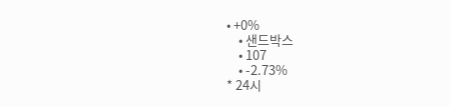• +0%
    • 샌드박스
    • 107
    • -2.73%
* 24시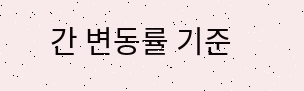간 변동률 기준